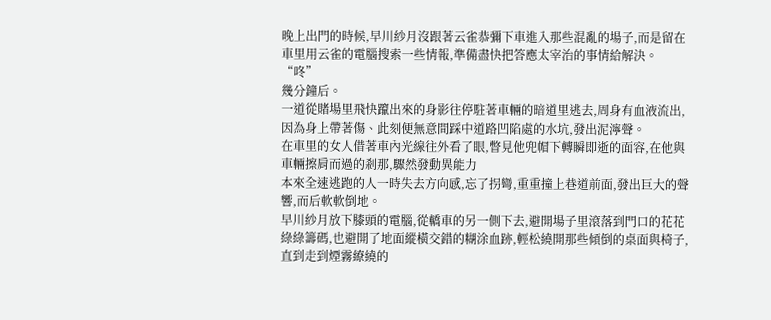晚上出門的時候,早川紗月沒跟著云雀恭彌下車進入那些混亂的場子,而是留在車里用云雀的電腦搜索一些情報,準備盡快把答應太宰治的事情給解決。
“咚”
幾分鐘后。
一道從賭場里飛快躥出來的身影往停駐著車輛的暗道里逃去,周身有血液流出,因為身上帶著傷、此刻便無意間踩中道路凹陷處的水坑,發出泥濘聲。
在車里的女人借著車內光線往外看了眼,瞥見他兜帽下轉瞬即逝的面容,在他與車輛擦肩而過的剎那,驟然發動異能力
本來全速逃跑的人一時失去方向感,忘了拐彎,重重撞上巷道前面,發出巨大的聲響,而后軟軟倒地。
早川紗月放下膝頭的電腦,從轎車的另一側下去,避開場子里滾落到門口的花花綠綠籌碼,也避開了地面縱橫交錯的糊涂血跡,輕松繞開那些傾倒的桌面與椅子,直到走到煙霧繚繞的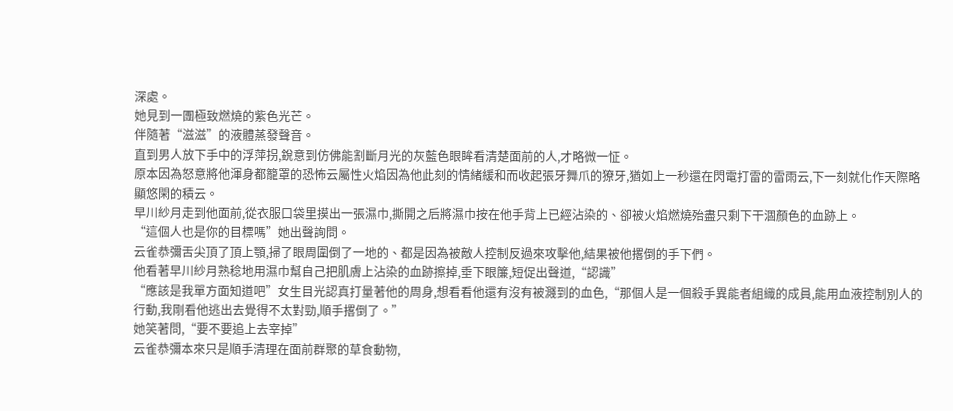深處。
她見到一團極致燃燒的紫色光芒。
伴隨著“滋滋”的液體蒸發聲音。
直到男人放下手中的浮萍拐,銳意到仿佛能割斷月光的灰藍色眼眸看清楚面前的人,才略微一怔。
原本因為怒意將他渾身都籠罩的恐怖云屬性火焰因為他此刻的情緒緩和而收起張牙舞爪的獠牙,猶如上一秒還在閃電打雷的雷雨云,下一刻就化作天際略顯悠閑的積云。
早川紗月走到他面前,從衣服口袋里摸出一張濕巾,撕開之后將濕巾按在他手背上已經沾染的、卻被火焰燃燒殆盡只剩下干涸顏色的血跡上。
“這個人也是你的目標嗎”她出聲詢問。
云雀恭彌舌尖頂了頂上顎,掃了眼周圍倒了一地的、都是因為被敵人控制反過來攻擊他,結果被他撂倒的手下們。
他看著早川紗月熟稔地用濕巾幫自己把肌膚上沾染的血跡擦掉,垂下眼簾,短促出聲道,“認識”
“應該是我單方面知道吧”女生目光認真打量著他的周身,想看看他還有沒有被濺到的血色,“那個人是一個殺手異能者組織的成員,能用血液控制別人的行動,我剛看他逃出去覺得不太對勁,順手撂倒了。”
她笑著問,“要不要追上去宰掉”
云雀恭彌本來只是順手清理在面前群聚的草食動物,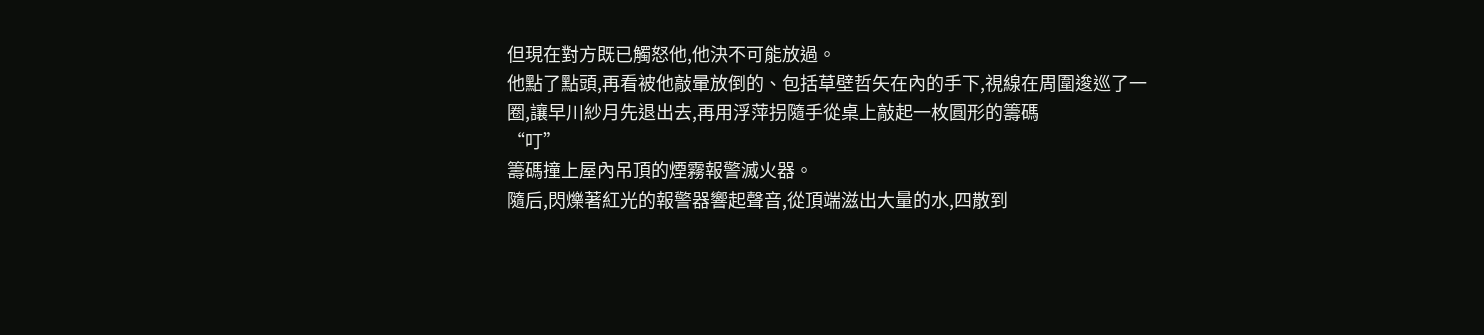但現在對方既已觸怒他,他決不可能放過。
他點了點頭,再看被他敲暈放倒的、包括草壁哲矢在內的手下,視線在周圍逡巡了一圈,讓早川紗月先退出去,再用浮萍拐隨手從桌上敲起一枚圓形的籌碼
“叮”
籌碼撞上屋內吊頂的煙霧報警滅火器。
隨后,閃爍著紅光的報警器響起聲音,從頂端滋出大量的水,四散到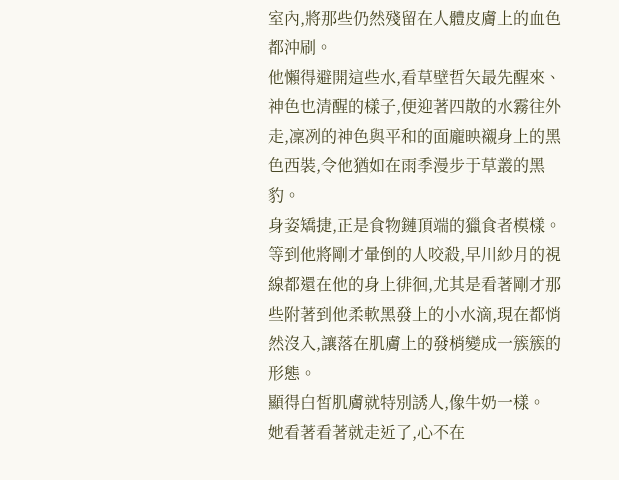室內,將那些仍然殘留在人體皮膚上的血色都沖刷。
他懶得避開這些水,看草壁哲矢最先醒來、神色也清醒的樣子,便迎著四散的水霧往外走,凜冽的神色與平和的面龐映襯身上的黑色西裝,令他猶如在雨季漫步于草叢的黑豹。
身姿矯捷,正是食物鏈頂端的獵食者模樣。
等到他將剛才暈倒的人咬殺,早川紗月的視線都還在他的身上徘徊,尤其是看著剛才那些附著到他柔軟黑發上的小水滴,現在都悄然沒入,讓落在肌膚上的發梢變成一簇簇的形態。
顯得白皙肌膚就特別誘人,像牛奶一樣。
她看著看著就走近了,心不在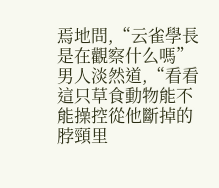焉地問,“云雀學長是在觀察什么嗎”
男人淡然道,“看看這只草食動物能不能操控從他斷掉的脖頸里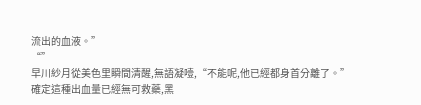流出的血液。”
“”
早川紗月從美色里瞬間清醒,無語凝噎,“不能呢,他已經都身首分離了。”
確定這種出血量已經無可救藥,黑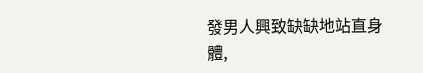發男人興致缺缺地站直身體,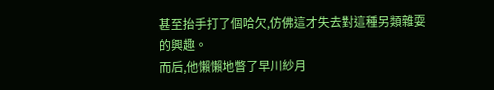甚至抬手打了個哈欠,仿佛這才失去對這種另類雜耍的興趣。
而后,他懶懶地瞥了早川紗月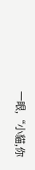一眼,“小貓,你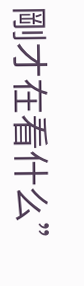剛才在看什么”